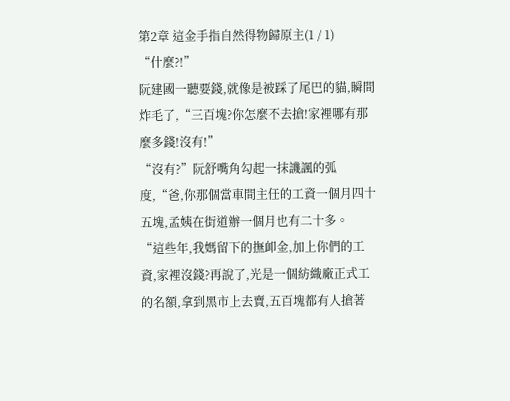第2章 這金手指自然得物歸原主(1 / 1)
“什麼?!”
阮建國一聽要錢,就像是被踩了尾巴的貓,瞬間炸毛了,“三百塊?你怎麼不去搶!家裡哪有那麼多錢!沒有!”
“沒有?”阮舒嘴角勾起一抹譏諷的弧度,“爸,你那個當車間主任的工資一個月四十五塊,孟姨在街道辦一個月也有二十多。
“這些年,我媽留下的撫卹金,加上你們的工資,家裡沒錢?再說了,光是一個紡織廠正式工的名額,拿到黑市上去賣,五百塊都有人搶著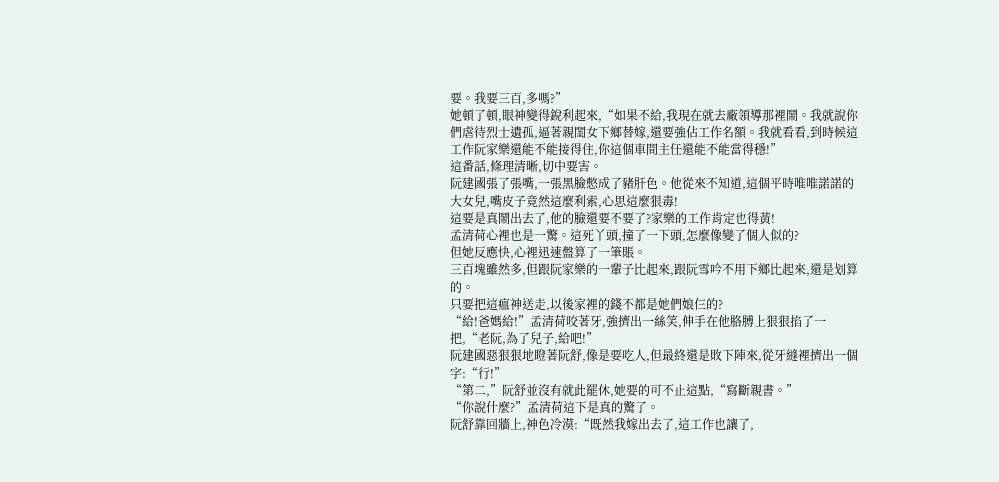要。我要三百,多嗎?”
她頓了頓,眼神變得銳利起來,“如果不給,我現在就去廠領導那裡鬧。我就說你們虐待烈士遺孤,逼著親閨女下鄉替嫁,還要強佔工作名額。我就看看,到時候這工作阮家樂還能不能接得住,你這個車間主任還能不能當得穩!”
這番話,條理清晰,切中要害。
阮建國張了張嘴,一張黑臉憋成了豬肝色。他從來不知道,這個平時唯唯諾諾的大女兒,嘴皮子竟然這麼利索,心思這麼狠毒!
這要是真鬧出去了,他的臉還要不要了?家樂的工作肯定也得黃!
孟清荷心裡也是一驚。這死丫頭,撞了一下頭,怎麼像變了個人似的?
但她反應快,心裡迅速盤算了一筆賬。
三百塊雖然多,但跟阮家樂的一輩子比起來,跟阮雪吟不用下鄉比起來,還是划算的。
只要把這瘟神送走,以後家裡的錢不都是她們娘仨的?
“給!爸媽給!”孟清荷咬著牙,強擠出一絲笑,伸手在他胳膊上狠狠掐了一把,“老阮,為了兒子,給吧!”
阮建國惡狠狠地瞪著阮舒,像是要吃人,但最終還是敗下陣來,從牙縫裡擠出一個字:“行!”
“第二,”阮舒並沒有就此罷休,她要的可不止這點,“寫斷親書。”
“你說什麼?”孟清荷這下是真的驚了。
阮舒靠回牆上,神色冷漠:“既然我嫁出去了,這工作也讓了,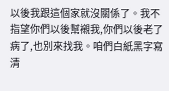以後我跟這個家就沒關係了。我不指望你們以後幫襯我,你們以後老了病了,也別來找我。咱們白紙黑字寫清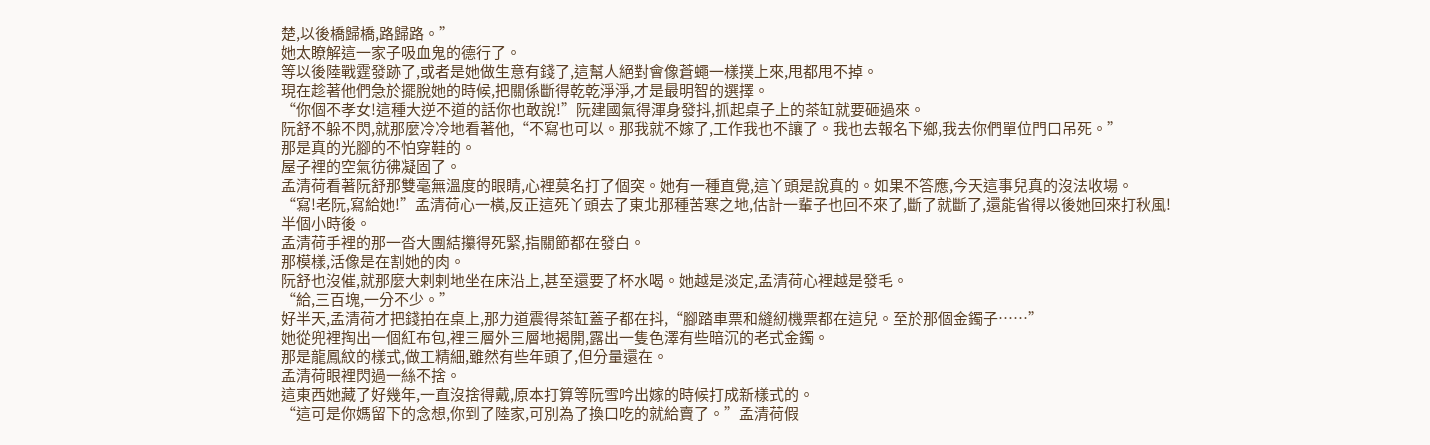楚,以後橋歸橋,路歸路。”
她太瞭解這一家子吸血鬼的德行了。
等以後陸戰霆發跡了,或者是她做生意有錢了,這幫人絕對會像蒼蠅一樣撲上來,甩都甩不掉。
現在趁著他們急於擺脫她的時候,把關係斷得乾乾淨淨,才是最明智的選擇。
“你個不孝女!這種大逆不道的話你也敢說!”阮建國氣得渾身發抖,抓起桌子上的茶缸就要砸過來。
阮舒不躲不閃,就那麼冷冷地看著他,“不寫也可以。那我就不嫁了,工作我也不讓了。我也去報名下鄉,我去你們單位門口吊死。”
那是真的光腳的不怕穿鞋的。
屋子裡的空氣彷彿凝固了。
孟清荷看著阮舒那雙毫無溫度的眼睛,心裡莫名打了個突。她有一種直覺,這丫頭是說真的。如果不答應,今天這事兒真的沒法收場。
“寫!老阮,寫給她!”孟清荷心一橫,反正這死丫頭去了東北那種苦寒之地,估計一輩子也回不來了,斷了就斷了,還能省得以後她回來打秋風!
半個小時後。
孟清荷手裡的那一沓大團結攥得死緊,指關節都在發白。
那模樣,活像是在割她的肉。
阮舒也沒催,就那麼大剌剌地坐在床沿上,甚至還要了杯水喝。她越是淡定,孟清荷心裡越是發毛。
“給,三百塊,一分不少。”
好半天,孟清荷才把錢拍在桌上,那力道震得茶缸蓋子都在抖,“腳踏車票和縫紉機票都在這兒。至於那個金鐲子……”
她從兜裡掏出一個紅布包,裡三層外三層地揭開,露出一隻色澤有些暗沉的老式金鐲。
那是龍鳳紋的樣式,做工精細,雖然有些年頭了,但分量還在。
孟清荷眼裡閃過一絲不捨。
這東西她藏了好幾年,一直沒捨得戴,原本打算等阮雪吟出嫁的時候打成新樣式的。
“這可是你媽留下的念想,你到了陸家,可別為了換口吃的就給賣了。”孟清荷假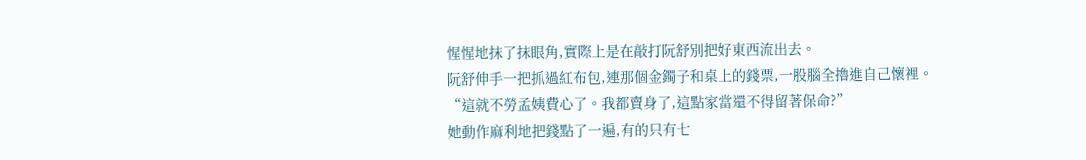惺惺地抹了抹眼角,實際上是在敲打阮舒別把好東西流出去。
阮舒伸手一把抓過紅布包,連那個金鐲子和桌上的錢票,一股腦全擼進自己懷裡。
“這就不勞孟姨費心了。我都賣身了,這點家當還不得留著保命?”
她動作麻利地把錢點了一遍,有的只有七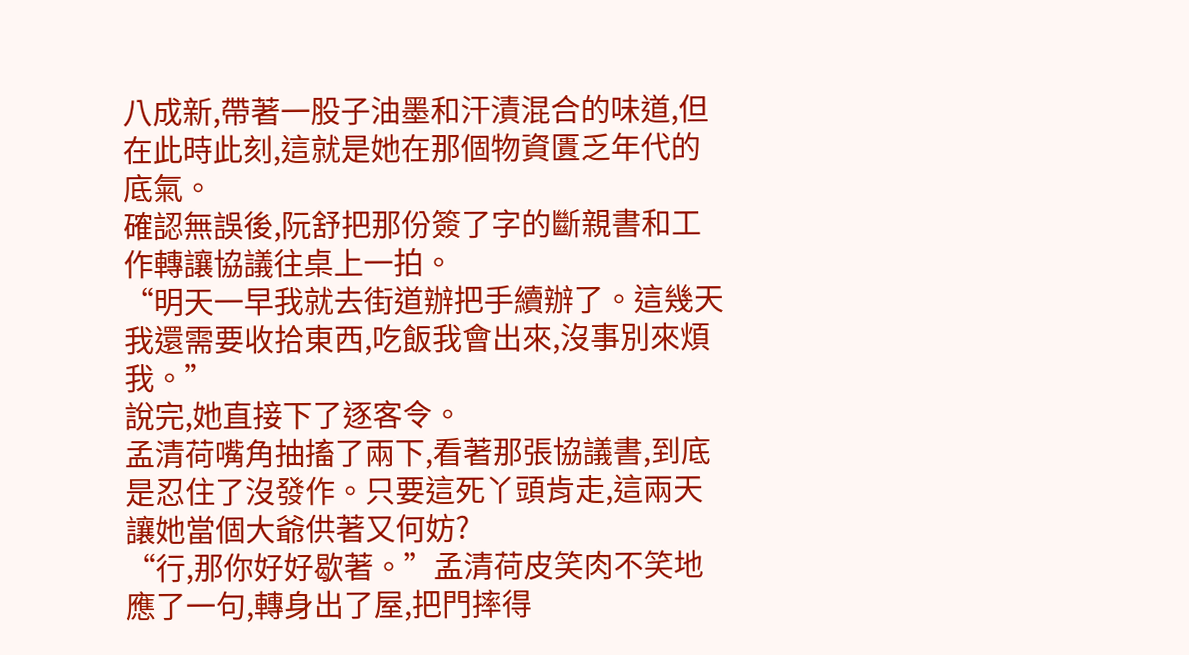八成新,帶著一股子油墨和汗漬混合的味道,但在此時此刻,這就是她在那個物資匱乏年代的底氣。
確認無誤後,阮舒把那份簽了字的斷親書和工作轉讓協議往桌上一拍。
“明天一早我就去街道辦把手續辦了。這幾天我還需要收拾東西,吃飯我會出來,沒事別來煩我。”
說完,她直接下了逐客令。
孟清荷嘴角抽搐了兩下,看著那張協議書,到底是忍住了沒發作。只要這死丫頭肯走,這兩天讓她當個大爺供著又何妨?
“行,那你好好歇著。”孟清荷皮笑肉不笑地應了一句,轉身出了屋,把門摔得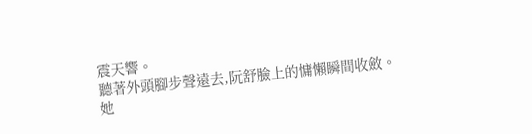震天響。
聽著外頭腳步聲遠去,阮舒臉上的慵懶瞬間收斂。
她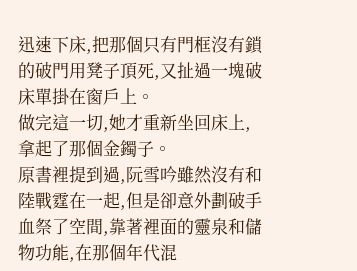迅速下床,把那個只有門框沒有鎖的破門用凳子頂死,又扯過一塊破床單掛在窗戶上。
做完這一切,她才重新坐回床上,拿起了那個金鐲子。
原書裡提到過,阮雪吟雖然沒有和陸戰霆在一起,但是卻意外劃破手血祭了空間,靠著裡面的靈泉和儲物功能,在那個年代混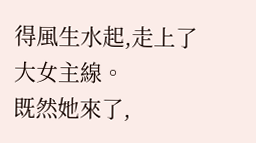得風生水起,走上了大女主線。
既然她來了,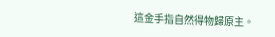這金手指自然得物歸原主。